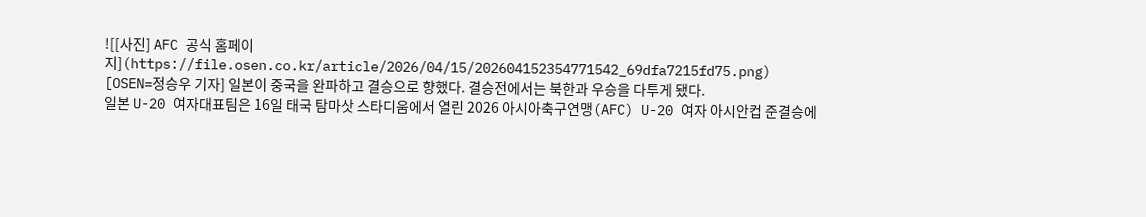![[사진] AFC 공식 홈페이지](https://file.osen.co.kr/article/2026/04/15/202604152354771542_69dfa7215fd75.png)
[OSEN=정승우 기자] 일본이 중국을 완파하고 결승으로 향했다. 결승전에서는 북한과 우승을 다투게 됐다.
일본 U-20 여자대표팀은 16일 태국 탐마삿 스타디움에서 열린 2026 아시아축구연맹(AFC) U-20 여자 아시안컵 준결승에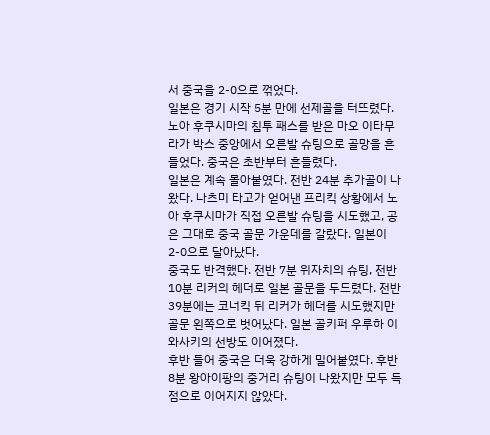서 중국을 2-0으로 꺾었다.
일본은 경기 시작 5분 만에 선제골을 터뜨렸다. 노아 후쿠시마의 침투 패스를 받은 마오 이타무라가 박스 중앙에서 오른발 슈팅으로 골망을 흔들었다. 중국은 초반부터 흔들렸다.
일본은 계속 몰아붙였다. 전반 24분 추가골이 나왔다. 나츠미 타고가 얻어낸 프리킥 상황에서 노아 후쿠시마가 직접 오른발 슈팅을 시도했고, 공은 그대로 중국 골문 가운데를 갈랐다. 일본이 2-0으로 달아났다.
중국도 반격했다. 전반 7분 위자치의 슈팅, 전반 10분 리커의 헤더로 일본 골문을 두드렸다. 전반 39분에는 코너킥 뒤 리커가 헤더를 시도했지만 골문 왼쪽으로 벗어났다. 일본 골키퍼 우루하 이와사키의 선방도 이어졌다.
후반 들어 중국은 더욱 강하게 밀어붙였다. 후반 8분 왕아이팡의 중거리 슈팅이 나왔지만 모두 득점으로 이어지지 않았다.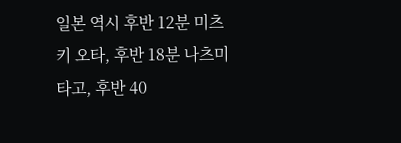일본 역시 후반 12분 미츠키 오타, 후반 18분 나츠미 타고, 후반 40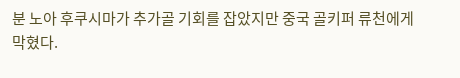분 노아 후쿠시마가 추가골 기회를 잡았지만 중국 골키퍼 류천에게 막혔다.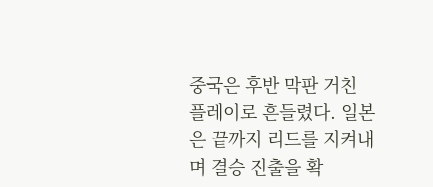중국은 후반 막판 거친 플레이로 흔들렸다. 일본은 끝까지 리드를 지켜내며 결승 진출을 확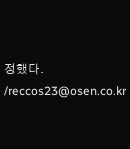정했다. /reccos23@osen.co.kr